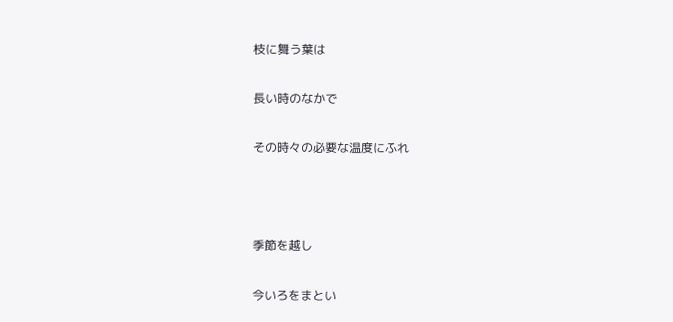枝に舞う葉は

長い時のなかで

その時々の必要な温度にふれ



季節を越し

今いろをまとい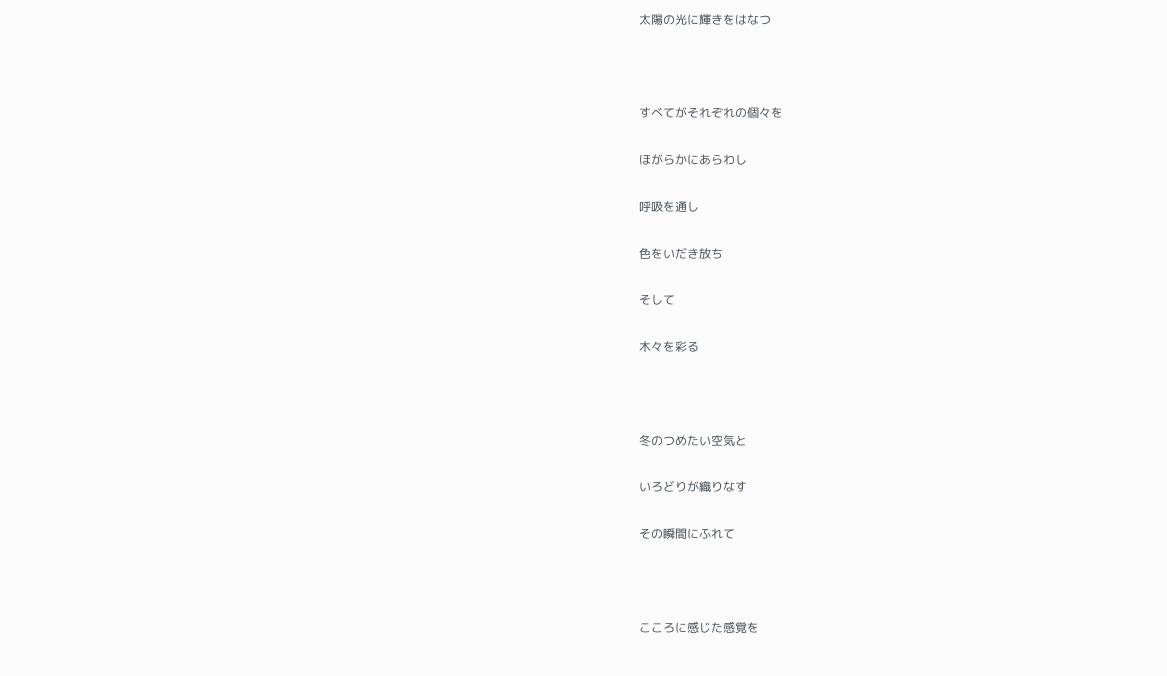太陽の光に輝きをはなつ



すべてがそれぞれの個々を

ほがらかにあらわし

呼吸を通し

色をいだき放ち

そして

木々を彩る



冬のつめたい空気と

いろどりが織りなす

その瞬間にふれて



こころに感じた感覚を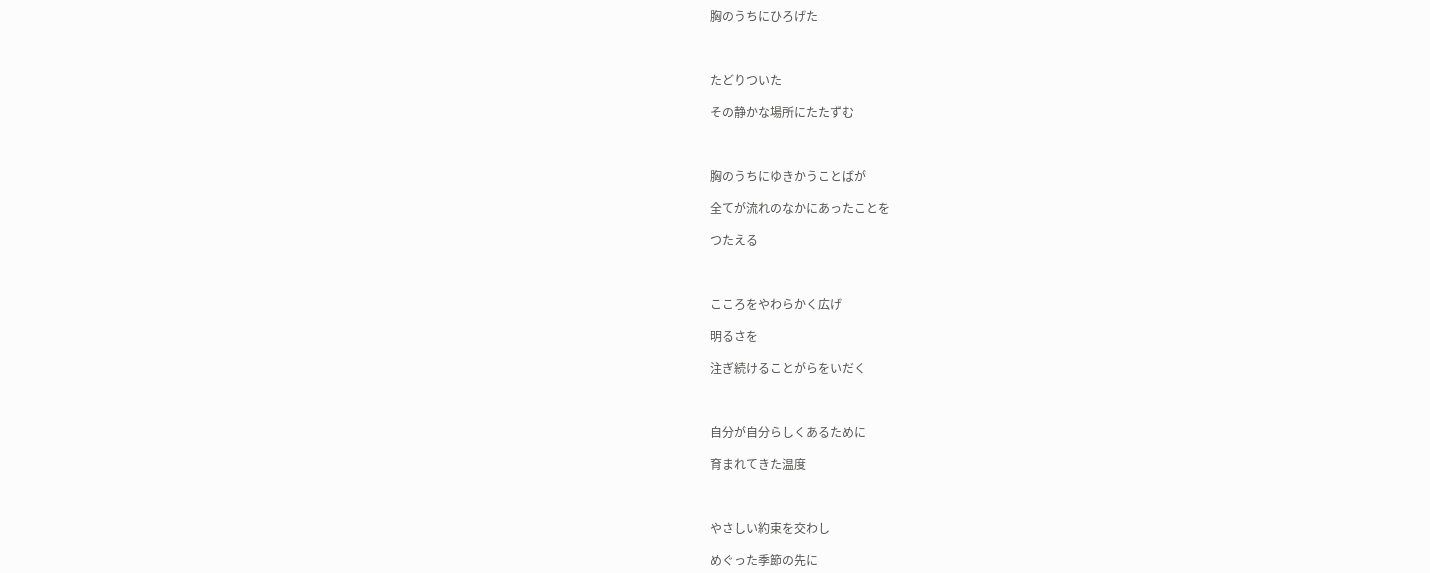胸のうちにひろげた



たどりついた

その静かな場所にたたずむ



胸のうちにゆきかうことばが

全てが流れのなかにあったことを

つたえる



こころをやわらかく広げ

明るさを

注ぎ続けることがらをいだく



自分が自分らしくあるために

育まれてきた温度



やさしい約束を交わし

めぐった季節の先に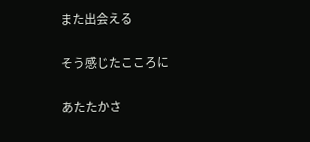また出会える

そう感じたこころに

あたたかさ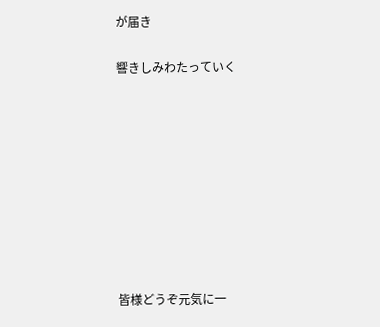が届き

響きしみわたっていく









皆様どうぞ元気に一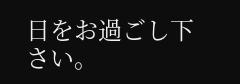日をお過ごし下さい。